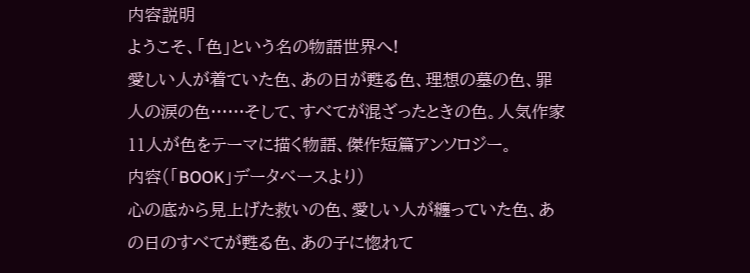内容説明
ようこそ、「色」という名の物語世界へ!
愛しい人が着ていた色、あの日が甦る色、理想の墓の色、罪人の涙の色……そして、すべてが混ざったときの色。人気作家11人が色をテーマに描く物語、傑作短篇アンソロジー。
内容(「BOOK」データベースより)
心の底から見上げた救いの色、愛しい人が纏っていた色、あの日のすべてが甦る色、あの子に惚れて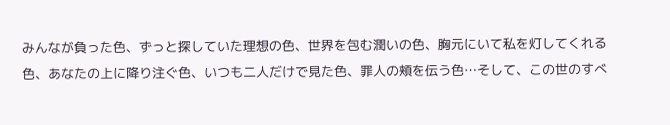みんなが負った色、ずっと探していた理想の色、世界を包む潤いの色、胸元にいて私を灯してくれる色、あなたの上に降り注ぐ色、いつも二人だけで見た色、罪人の頬を伝う色…そして、この世のすべ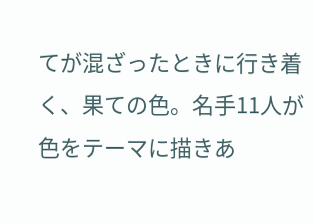てが混ざったときに行き着く、果ての色。名手11人が色をテーマに描きあ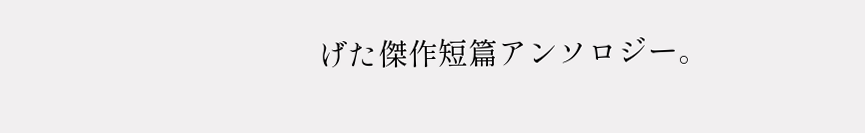げた傑作短篇アンソロジー。